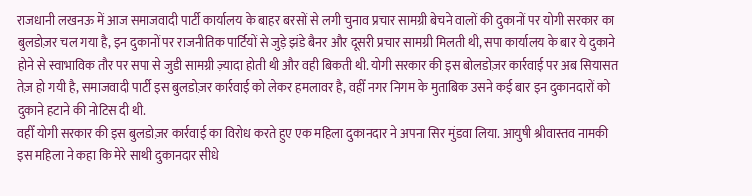राजधानी लखनऊ में आज समाजवादी पार्टी कार्यालय के बाहर बरसों से लगी चुनाव प्रचार सामग्री बेचने वालों की दुकानों पर योगी सरकार का बुलडोज़र चल गया है, इन दुकानों पर राजनीतिक पार्टियों से जुड़े झंडे बैनर और दूसरी प्रचार सामग्री मिलती थी, सपा कार्यालय के बार ये दुकाने होने से स्वाभाविक तौर पर सपा से जुडी सामग्री ज़्यादा होती थी और वही बिकती थी. योगी सरकार की इस बोलडोज़र कार्रवाई पर अब सियासत तेज़ हो गयी है, समाजवादी पार्टी इस बुलडोज़र कार्रवाई को लेकर हमलावर है, वहीँ नगर निगम के मुताबिक उसने कई बार इन दुकानदारों को दुकाने हटाने की नोटिस दी थी.
वहीँ योगी सरकार की इस बुलडोज़र कार्रवाई का विरोध करते हुए एक महिला दुकानदार ने अपना सिर मुंडवा लिया. आयुषी श्रीवास्तव नामकी इस महिला ने कहा कि मेरे साथी दुकानदार सीधे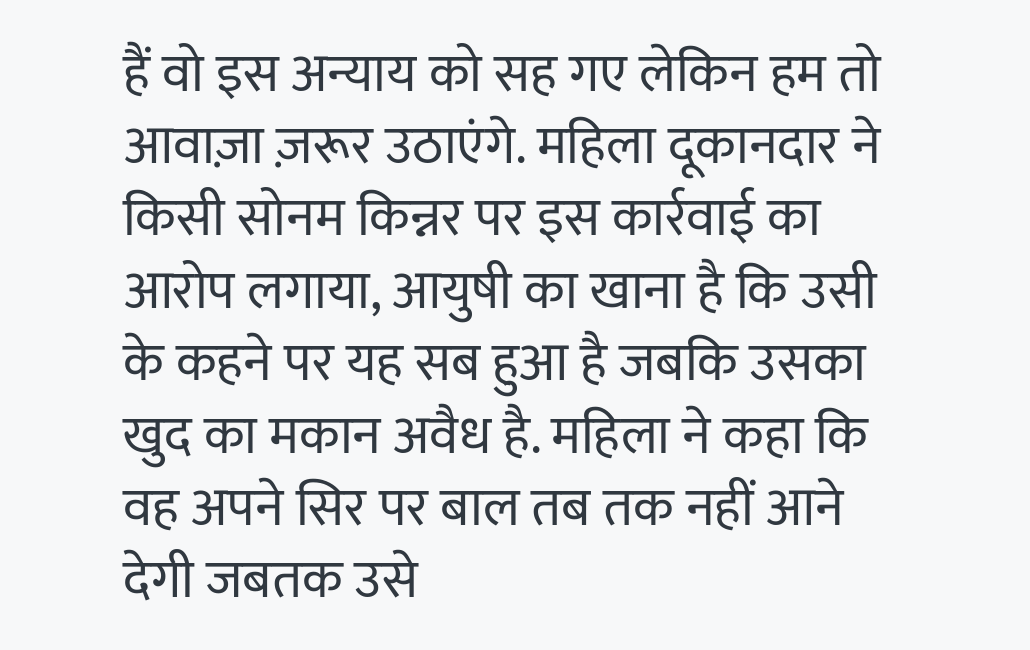हैं वो इस अन्याय को सह गए लेकिन हम तो आवाज़ा ज़रूर उठाएंगे. महिला दूकानदार ने किसी सोनम किन्नर पर इस कार्रवाई का आरोप लगाया, आयुषी का खाना है कि उसी के कहने पर यह सब हुआ है जबकि उसका खुद का मकान अवैध है. महिला ने कहा कि वह अपने सिर पर बाल तब तक नहीं आने देगी जबतक उसे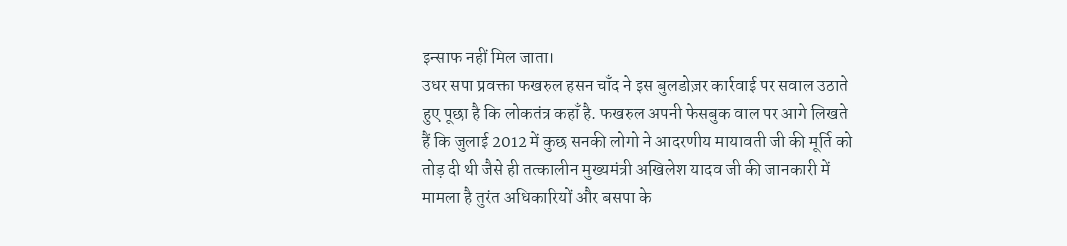इन्साफ नहीं मिल जाता।
उधर सपा प्रवक्ता फखरुल हसन चाँद ने इस बुलडोज़र कार्रवाई पर सवाल उठाते हुए पूछा है कि लोकतंत्र कहाँ है. फखरुल अपनी फेसबुक वाल पर आगे लिखते हैं कि जुलाई 2012 में कुछ सनकी लोगो ने आदरणीय मायावती जी की मूर्ति को तोड़ दी थी जैसे ही तत्कालीन मुख्यमंत्री अखिलेश यादव जी की जानकारी में मामला है तुरंत अधिकारियों और बसपा के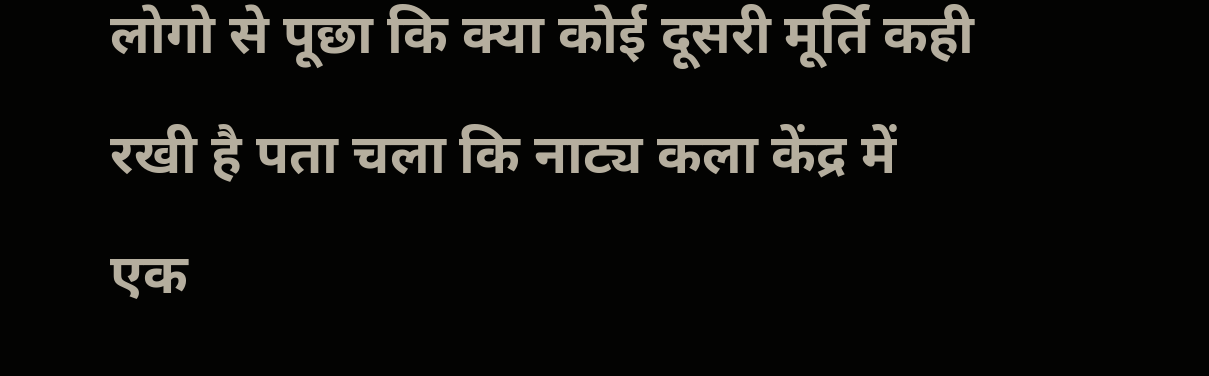लोगो से पूछा कि क्या कोई दूसरी मूर्ति कही रखी है पता चला कि नाट्य कला केंद्र में एक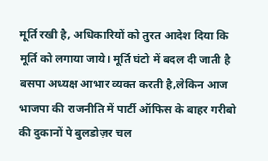मूर्ति रखी है, अधिकारियों को तुरत आदेश दिया कि मूर्ति को लगाया जाये। मूर्ति घंटो में बदल दी जाती है बसपा अध्यक्ष आभार व्यक्त करती है,लेकिन आज भाजपा की राजनीति में पार्टी ऑफिस के बाहर गरीबो की दुकानों पे बुलडोज़र चल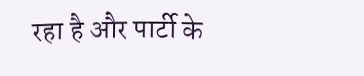रहा है और पार्टी के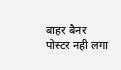बाहर बैनर पोस्टर नही लगा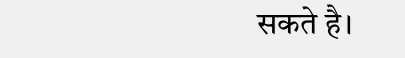सकते है।